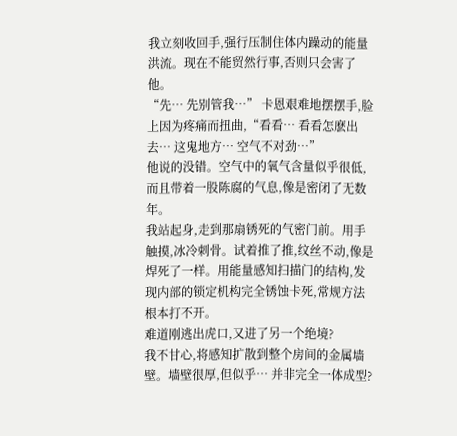我立刻收回手,强行压制住体内躁动的能量洪流。现在不能贸然行事,否则只会害了他。
“先… 先别管我…” 卡恩艰难地摆摆手,脸上因为疼痛而扭曲,“看看… 看看怎麽出去… 这鬼地方… 空气不对劲…”
他说的没错。空气中的氧气含量似乎很低,而且带着一股陈腐的气息,像是密闭了无数年。
我站起身,走到那扇锈死的气密门前。用手触摸,冰冷刺骨。试着推了推,纹丝不动,像是焊死了一样。用能量感知扫描门的结构,发现内部的锁定机构完全锈蚀卡死,常规方法根本打不开。
难道刚逃出虎口,又进了另一个绝境?
我不甘心,将感知扩散到整个房间的金属墙壁。墙壁很厚,但似乎… 并非完全一体成型?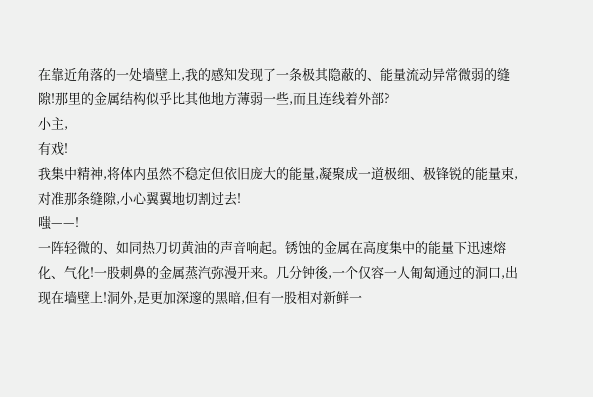在靠近角落的一处墙壁上,我的感知发现了一条极其隐蔽的、能量流动异常微弱的缝隙!那里的金属结构似乎比其他地方薄弱一些,而且连线着外部?
小主,
有戏!
我集中精神,将体内虽然不稳定但依旧庞大的能量,凝聚成一道极细、极锋锐的能量束,对准那条缝隙,小心翼翼地切割过去!
嗤——!
一阵轻微的、如同热刀切黄油的声音响起。锈蚀的金属在高度集中的能量下迅速熔化、气化!一股刺鼻的金属蒸汽弥漫开来。几分钟後,一个仅容一人匍匐通过的洞口,出现在墙壁上!洞外,是更加深邃的黑暗,但有一股相对新鲜一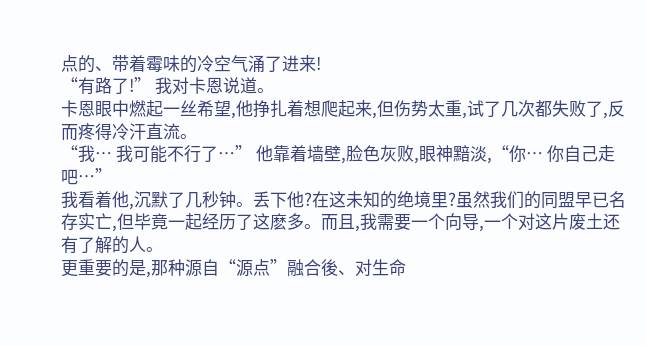点的、带着霉味的冷空气涌了进来!
“有路了!” 我对卡恩说道。
卡恩眼中燃起一丝希望,他挣扎着想爬起来,但伤势太重,试了几次都失败了,反而疼得冷汗直流。
“我… 我可能不行了…” 他靠着墙壁,脸色灰败,眼神黯淡,“你… 你自己走吧…”
我看着他,沉默了几秒钟。丢下他?在这未知的绝境里?虽然我们的同盟早已名存实亡,但毕竟一起经历了这麽多。而且,我需要一个向导,一个对这片废土还有了解的人。
更重要的是,那种源自“源点”融合後、对生命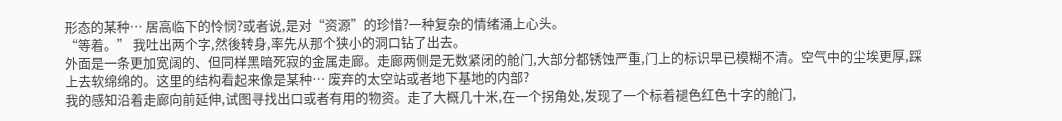形态的某种… 居高临下的怜悯?或者说,是对“资源”的珍惜?一种复杂的情绪涌上心头。
“等着。” 我吐出两个字,然後转身,率先从那个狭小的洞口钻了出去。
外面是一条更加宽阔的、但同样黑暗死寂的金属走廊。走廊两侧是无数紧闭的舱门,大部分都锈蚀严重,门上的标识早已模糊不清。空气中的尘埃更厚,踩上去软绵绵的。这里的结构看起来像是某种… 废弃的太空站或者地下基地的内部?
我的感知沿着走廊向前延伸,试图寻找出口或者有用的物资。走了大概几十米,在一个拐角处,发现了一个标着褪色红色十字的舱门,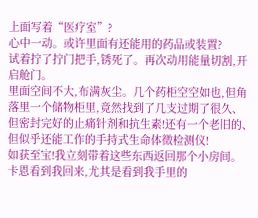上面写着“医疗室”?
心中一动。或许里面有还能用的药品或装置?
试着拧了拧门把手,锈死了。再次动用能量切割,开启舱门。
里面空间不大,布满灰尘。几个药柜空空如也,但角落里一个储物柜里,竟然找到了几支过期了很久、但密封完好的止痛针剂和抗生素!还有一个老旧的、但似乎还能工作的手持式生命体徵检测仪!
如获至宝!我立刻带着这些东西返回那个小房间。
卡恩看到我回来,尤其是看到我手里的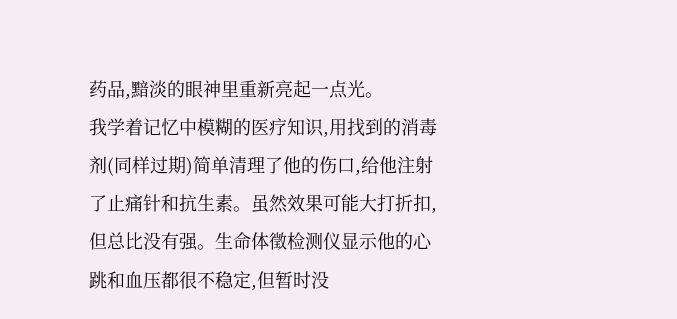药品,黯淡的眼神里重新亮起一点光。
我学着记忆中模糊的医疗知识,用找到的消毒剂(同样过期)简单清理了他的伤口,给他注射了止痛针和抗生素。虽然效果可能大打折扣,但总比没有强。生命体徵检测仪显示他的心跳和血压都很不稳定,但暂时没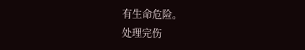有生命危险。
处理完伤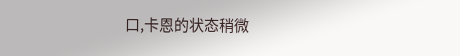口,卡恩的状态稍微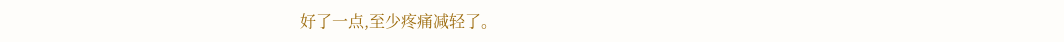好了一点,至少疼痛减轻了。